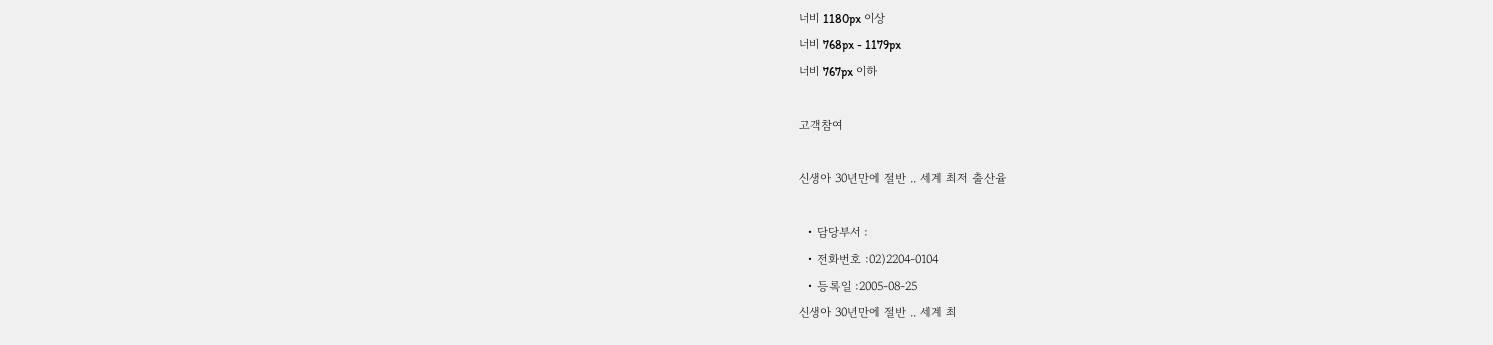너비 1180px 이상
너비 768px - 1179px
너비 767px 이하

고객참여

신생아 30년만에 절반 .. 세계 최저 출산율

  • 담당부서 :
  • 전화번호 :02)2204-0104
  • 등록일 :2005-08-25
신생아 30년만에 절반 .. 세계 최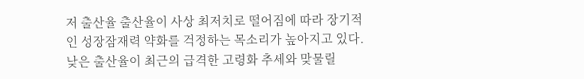저 출산율 출산율이 사상 최저치로 떨어짐에 따라 장기적인 성장잠재력 약화를 걱정하는 목소리가 높아지고 있다. 낮은 출산율이 최근의 급격한 고령화 추세와 맞물릴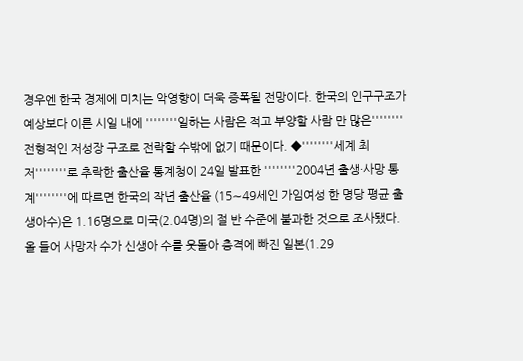경우엔 한국 경제에 미치는 악영향이 더욱 증폭될 전망이다. 한국의 인구구조가 예상보다 이른 시일 내에 ''''''''일하는 사람은 적고 부양할 사람 만 많은'''''''' 전형적인 저성장 구조로 전락할 수밖에 없기 때문이다. ◆''''''''세계 최저''''''''로 추락한 출산율 통계청이 24일 발표한 ''''''''2004년 출생·사망 통계''''''''에 따르면 한국의 작년 출산율 (15∼49세인 가임여성 한 명당 평균 출생아수)은 1.16명으로 미국(2.04명)의 절 반 수준에 불과한 것으로 조사됐다. 올 들어 사망자 수가 신생아 수를 웃돌아 충격에 빠진 일본(1.29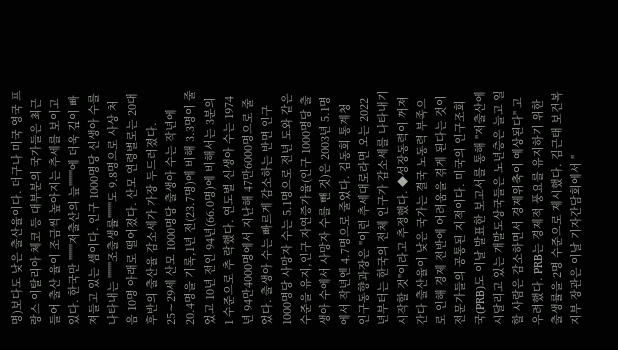명)보다도 낮은 출산율이다. 더구나 미국 영국 프랑스 이탈리아 체코 등 대부분의 국가들은 최근 들어 출산 율이 조금씩 높아지는 추세를 보이고 있다. 한국만 ''''''''저출산의 늪''''''''에 더욱 깊이 빠져들고 있는 셈이다. 인구 1000명당 신생아 수를 나타내는 ''''''''조출생률''''''''도 9.8명으로 사상 처음 10명 아래로 떨어졌다. 산모 연령별로는 20대 후반의 출산율 감소세가 가장 두드러졌다. 25∼29세 산모 1000명당 출생아 수는 작년에 20.4명을 기록,1년 전(23.7명)에 비해 3.3명이 줄었고 10년 전인 94년(66.0명)에 비해서는 3분의 1 수준으로 추 락했다. 연도별 신생아 수는 1974년 94만4000명에서 지난해 47만6000명으로 줄었다. 출생아 수는 빠르게 감소하는 반면 인구 1000명당 사망자 수는 5.1명으로 전년 도와 같은 수준을 유지,인구 자연증가율(인구 1000명당 출생아 수에서 사망자 수를 뺀 것)은 2003년 5.1명에서 작년엔 4.7명으로 줄었다. 김동회 통계청 인구동향과장은 "이런 추세대로라면 오는 2022년부터는 한국의 전체 인구가 감소세를 나타내기 시작할 것"이라고 추정했다. ◆성장동력이 꺼져간다 출산율이 낮은 국가는 결국 노동력 부족으로 인해 경제 전반에 어려움을 겪게 된다는 것이 전문가들의 공통된 지적이다. 미국의 인구조회국(PRB)도 이날 발표한 보고서를 통해 "저출산에 시달리고 있는 개발도상국들은 노년층은 늘고 일할 사람은 감소하면서 경제위축이 예상된다" 고 우려했다. PRB는 경제적 풍요를 유지하기 위한 출생률을 2명 수준으로 제시했다. 김근태 보건복지부 장관은 이날 기자간담회에서 "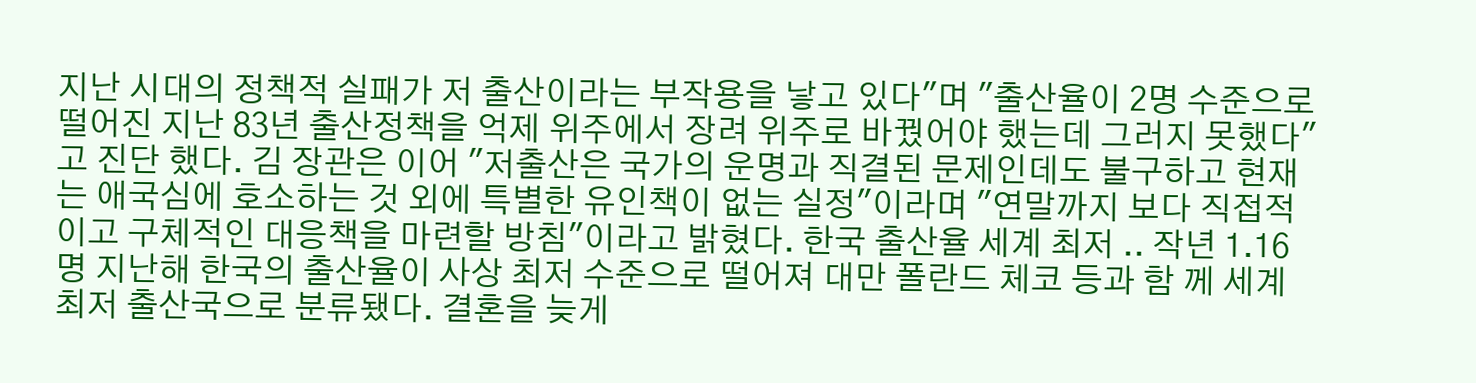지난 시대의 정책적 실패가 저 출산이라는 부작용을 낳고 있다"며 "출산율이 2명 수준으로 떨어진 지난 83년 출산정책을 억제 위주에서 장려 위주로 바꿨어야 했는데 그러지 못했다"고 진단 했다. 김 장관은 이어 "저출산은 국가의 운명과 직결된 문제인데도 불구하고 현재는 애국심에 호소하는 것 외에 특별한 유인책이 없는 실정"이라며 "연말까지 보다 직접적이고 구체적인 대응책을 마련할 방침"이라고 밝혔다. 한국 출산율 세계 최저 .. 작년 1.16명 지난해 한국의 출산율이 사상 최저 수준으로 떨어져 대만 폴란드 체코 등과 함 께 세계 최저 출산국으로 분류됐다. 결혼을 늦게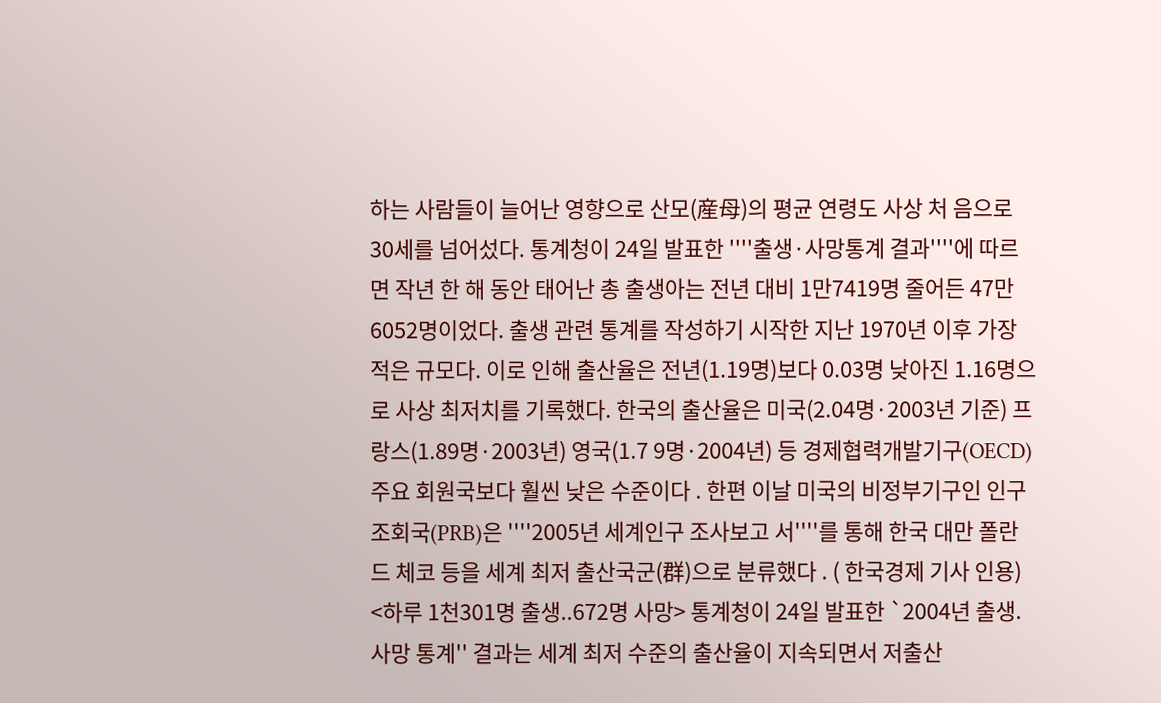하는 사람들이 늘어난 영향으로 산모(産母)의 평균 연령도 사상 처 음으로 30세를 넘어섰다. 통계청이 24일 발표한 ''''출생·사망통계 결과''''에 따르면 작년 한 해 동안 태어난 총 출생아는 전년 대비 1만7419명 줄어든 47만6052명이었다. 출생 관련 통계를 작성하기 시작한 지난 1970년 이후 가장 적은 규모다. 이로 인해 출산율은 전년(1.19명)보다 0.03명 낮아진 1.16명으로 사상 최저치를 기록했다. 한국의 출산율은 미국(2.04명·2003년 기준) 프랑스(1.89명·2003년) 영국(1.7 9명·2004년) 등 경제협력개발기구(OECD) 주요 회원국보다 훨씬 낮은 수준이다 . 한편 이날 미국의 비정부기구인 인구조회국(PRB)은 ''''2005년 세계인구 조사보고 서''''를 통해 한국 대만 폴란드 체코 등을 세계 최저 출산국군(群)으로 분류했다 . ( 한국경제 기사 인용) <하루 1천301명 출생..672명 사망> 통계청이 24일 발표한 `2004년 출생.사망 통계'' 결과는 세계 최저 수준의 출산율이 지속되면서 저출산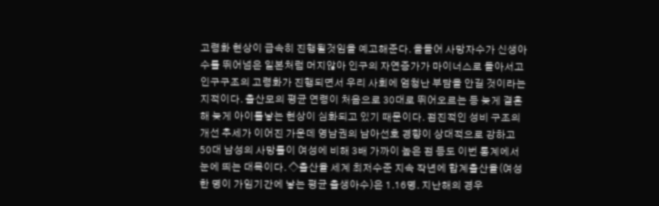고령화 현상이 급속히 진행될것임을 예고해준다. 올들어 사망자수가 신생아수를 뛰어넘은 일본처럼 머지않아 인구의 자연증가가 마이너스로 돌아서고 인구구조의 고령화가 진행되면서 우리 사회에 엄청난 부담을 안길 것이라는 지적이다. 출산모의 평균 연령이 처음으로 30대로 뛰어오르는 등 늦게 결혼해 늦게 아이를낳는 현상이 심화되고 있기 때문이다. 점진적인 성비 구조의 개선 추세가 이어진 가운데 영남권의 남아선호 경향이 상대적으로 강하고 50대 남성의 사망률이 여성에 비해 3배 가까이 높은 점 등도 이번 통계에서 눈에 띄는 대목이다. ◇출산율 세계 최저수준 지속 작년에 합계출산율(여성 한 명이 가임기간에 낳는 평균 출생아수)은 1.16명. 지난해의 경우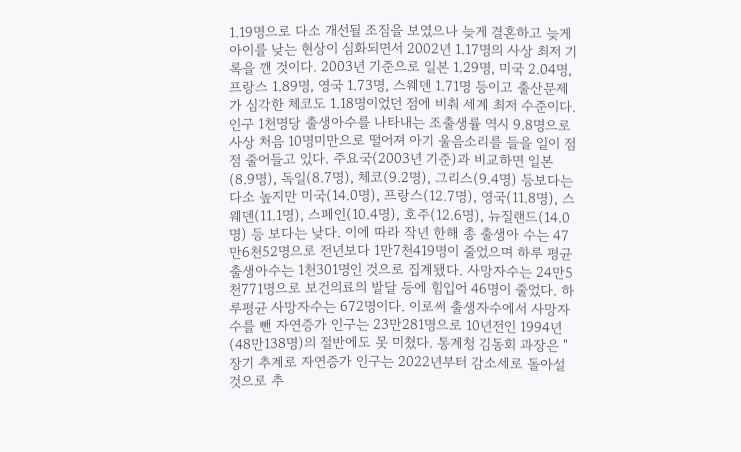1.19명으로 다소 개선될 조짐을 보였으나 늦게 결혼하고 늦게 아이를 낮는 현상이 심화되면서 2002년 1.17명의 사상 최저 기록을 깬 것이다. 2003년 기준으로 일본 1.29명, 미국 2.04명, 프랑스 1.89명, 영국 1.73명, 스웨덴 1.71명 등이고 출산문제가 심각한 체코도 1.18명이었던 점에 비춰 세계 최저 수준이다. 인구 1천명당 출생아수를 나타내는 조출생률 역시 9.8명으로 사상 처음 10명미만으로 떨어져 아기 울음소리를 들을 일이 점점 줄어들고 있다. 주요국(2003년 기준)과 비교하면 일본(8.9명), 독일(8.7명), 체코(9.2명), 그리스(9.4명) 등보다는 다소 높지만 미국(14.0명), 프랑스(12.7명), 영국(11.8명), 스웨덴(11.1명), 스페인(10.4명), 호주(12.6명), 뉴질랜드(14.0명) 등 보다는 낮다. 이에 따라 작년 한해 총 출생아 수는 47만6천52명으로 전년보다 1만7천419명이 줄었으며 하루 평균 출생아수는 1천301명인 것으로 집계됐다. 사망자수는 24만5천771명으로 보건의료의 발달 등에 힘입어 46명이 줄었다. 하루평균 사망자수는 672명이다. 이로써 출생자수에서 사망자수를 뺀 자연증가 인구는 23만281명으로 10년전인 1994년(48만138명)의 절반에도 못 미쳤다. 통계청 김동회 과장은 "장기 추계로 자연증가 인구는 2022년부터 감소세로 돌아설 것으로 추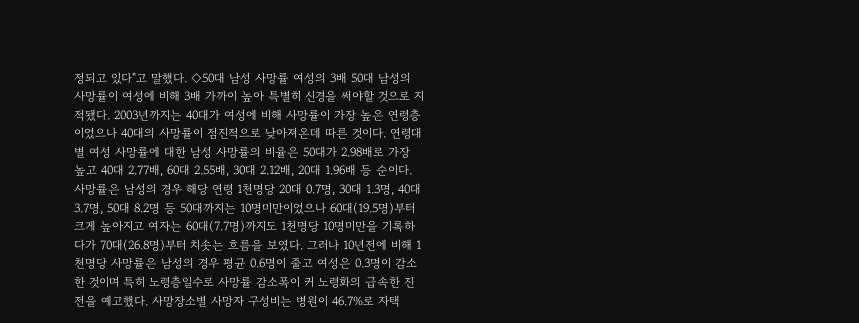정되고 있다"고 말했다. ◇50대 남성 사망률 여성의 3배 50대 남성의 사망률이 여성에 비해 3배 가까이 높아 특별히 신경을 써야할 것으로 지적됐다. 2003년까지는 40대가 여성에 비해 사망률이 가장 높은 연령층이었으나 40대의 사망률이 점진적으로 낮아져온데 따른 것이다. 연령대별 여성 사망률에 대한 남성 사망률의 비율은 50대가 2.98배로 가장 높고 40대 2.77배, 60대 2.55배, 30대 2.12배, 20대 1.96배 등 순이다. 사망률은 남성의 경우 해당 연령 1천명당 20대 0.7명, 30대 1.3명, 40대 3.7명, 50대 8.2명 등 50대까지는 10명미만이었으나 60대(19.5명)부터 크게 높아지고 여자는 60대(7.7명)까지도 1천명당 10명미만을 기록하다가 70대(26.8명)부터 치솟는 흐름을 보였다. 그러나 10년전에 비해 1천명당 사망률은 남성의 경우 평균 0.6명이 줄고 여성은 0.3명이 감소한 것이며 특히 노령층일수로 사망률 감소폭이 커 노령화의 급속한 진전을 예고했다. 사망장소별 사망자 구성비는 병원이 46.7%로 자택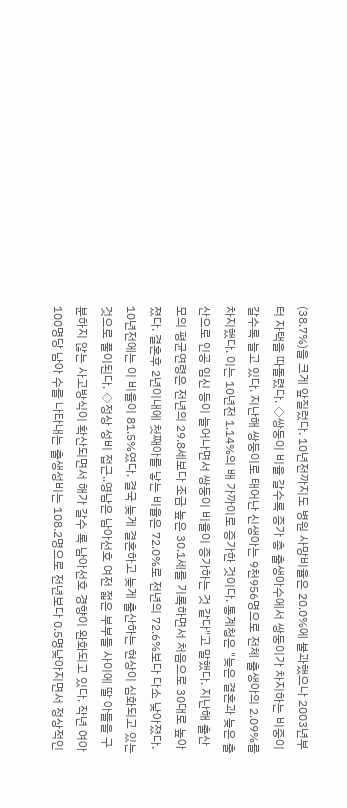(38.7%)을 크게 앞질렀다. 10년전까지도 병원 사망비율은 20.0%에 불과했으나 2003년부터 자택을 따돌렸다. ◇쌍둥이 비율 갈수록 증가 총 출생아수에서 쌍둥이가 차지하는 비중이 갈수록 늘고 있다. 지난해 쌍둥이로 태어난 신생아는 9천956명으로 전체 출생아의 2.09%를 차지했다. 이는 10년전 1.14%의 배 가까이로 증가한 것이다. 통계청은 "늦은 결혼과 늦은 출산으로 인공 임신 등이 늘어나면서 쌍둥이 비율이 증가하는 것 같다"고 말했다. 지난해 출산모의 평균연령은 전년의 29.8세보다 조금 높은 30.1세를 기록하면서 처음으로 30대로 높아졌다. 결혼후 2년이내에 첫째아를 낳는 비율은 72.0%로 전년의 72.6%보다 다소 낮아졌다. 10년전에는 이 비율이 81.5%였다. 결국 늦게 결혼하고 늦게 출산하는 현상이 심화되고 있는 것으로 풀이된다. ◇정상 성비 접근..영남은 남아선호 여전 젋은 부부들 사이에 딸 아들을 구분하지 않는 사고방식이 확산되면서 해가 갈수 록 남아선호 경향이 완화되고 있다. 작년 여아 100명당 남아 수를 나타내는 출생성비는 108.2명으로 전년보다 0.5명낮아지면서 정상적인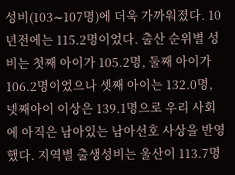성비(103∼107명)에 더욱 가까워졌다. 10년전에는 115.2명이었다. 출산 순위별 성비는 첫째 아이가 105.2명, 둘째 아이가 106.2명이었으나 셋째 아이는 132.0명, 넷째아이 이상은 139.1명으로 우리 사회에 아직은 남아있는 남아선호 사상을 반영했다. 지역별 출생성비는 울산이 113.7명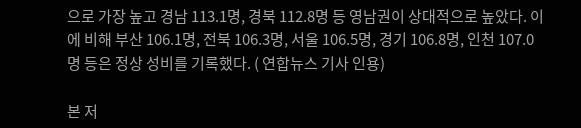으로 가장 높고 경남 113.1명, 경북 112.8명 등 영남권이 상대적으로 높았다. 이에 비해 부산 106.1명, 전북 106.3명, 서울 106.5명, 경기 106.8명, 인천 107.0명 등은 정상 성비를 기록했다. ( 연합뉴스 기사 인용)

본 저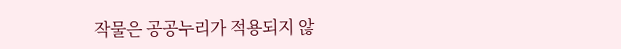작물은 공공누리가 적용되지 않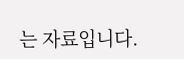는 자료입니다.